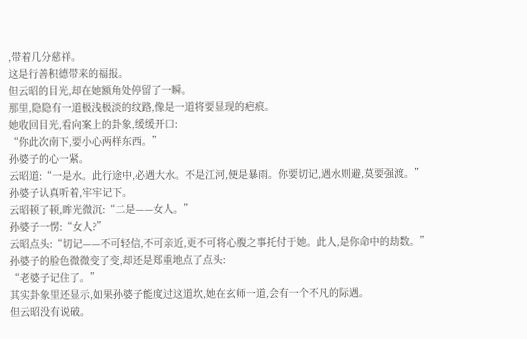,带着几分慈祥。
这是行善积德带来的福报。
但云昭的目光,却在她额角处停留了一瞬。
那里,隐隐有一道极浅极淡的纹路,像是一道将要显现的疤痕。
她收回目光,看向案上的卦象,缓缓开口:
“你此次南下,要小心两样东西。”
孙婆子的心一紧。
云昭道:“一是水。此行途中,必遇大水。不是江河,便是暴雨。你要切记,遇水则避,莫要强渡。”
孙婆子认真听着,牢牢记下。
云昭顿了顿,眸光微沉:“二是——女人。”
孙婆子一愣:“女人?”
云昭点头:“切记——不可轻信,不可亲近,更不可将心腹之事托付于她。此人,是你命中的劫数。”
孙婆子的脸色微微变了变,却还是郑重地点了点头:
“老婆子记住了。”
其实卦象里还显示,如果孙婆子能度过这道坎,她在玄师一道,会有一个不凡的际遇。
但云昭没有说破。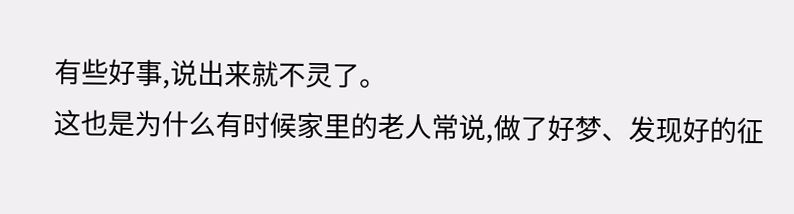有些好事,说出来就不灵了。
这也是为什么有时候家里的老人常说,做了好梦、发现好的征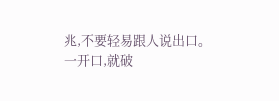兆,不要轻易跟人说出口。
一开口,就破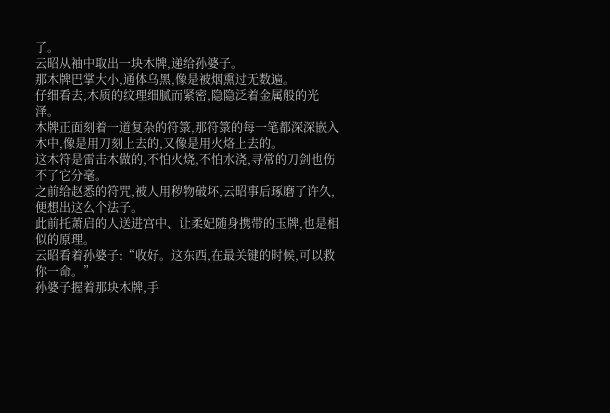了。
云昭从袖中取出一块木牌,递给孙婆子。
那木牌巴掌大小,通体乌黑,像是被烟熏过无数遍。
仔细看去,木质的纹理细腻而紧密,隐隐泛着金属般的光泽。
木牌正面刻着一道复杂的符箓,那符箓的每一笔都深深嵌入木中,像是用刀刻上去的,又像是用火烙上去的。
这木符是雷击木做的,不怕火烧,不怕水浇,寻常的刀剑也伤不了它分毫。
之前给赵悉的符咒,被人用秽物破坏,云昭事后琢磨了许久,便想出这么个法子。
此前托萧启的人送进宫中、让柔妃随身携带的玉牌,也是相似的原理。
云昭看着孙婆子:“收好。这东西,在最关键的时候,可以救你一命。”
孙婆子握着那块木牌,手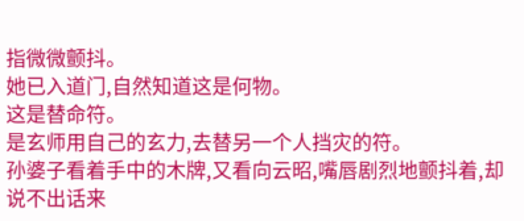指微微颤抖。
她已入道门,自然知道这是何物。
这是替命符。
是玄师用自己的玄力,去替另一个人挡灾的符。
孙婆子看着手中的木牌,又看向云昭,嘴唇剧烈地颤抖着,却说不出话来